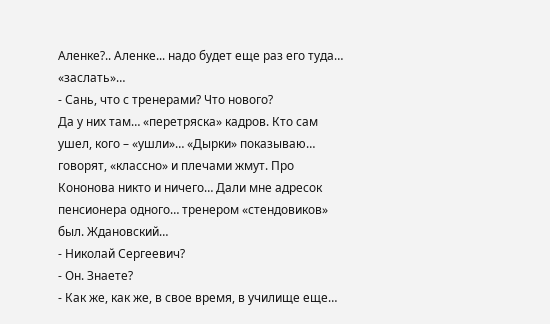Аленке?.. Аленке... надо будет еще раз его туда… «заслать»…
- Сань, что с тренерами? Что нового?
Да у них там… «перетряска» кадров. Кто сам ушел, кого – «ушли»… «Дырки» показываю… говорят, «классно» и плечами жмут. Про Кононова никто и ничего… Дали мне адресок пенсионера одного… тренером «стендовиков» был. Ждановский…
- Николай Сергеевич?
- Он. Знаете?
- Как же, как же, в свое время, в училище еще…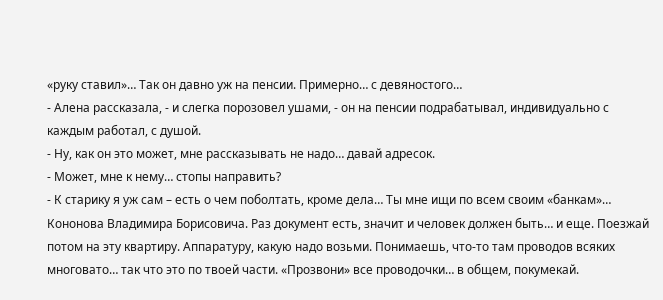«руку ставил»… Так он давно уж на пенсии. Примерно… с девяностого…
- Алена рассказала, - и слегка порозовел ушами, - он на пенсии подрабатывал, индивидуально с каждым работал, с душой.
- Ну, как он это может, мне рассказывать не надо… давай адресок.
- Может, мне к нему… стопы направить?
- К старику я уж сам – есть о чем поболтать, кроме дела… Ты мне ищи по всем своим «банкам»… Кононова Владимира Борисовича. Раз документ есть, значит и человек должен быть… и еще. Поезжай потом на эту квартиру. Аппаратуру, какую надо возьми. Понимаешь, что-то там проводов всяких многовато… так что это по твоей части. «Прозвони» все проводочки… в общем, покумекай.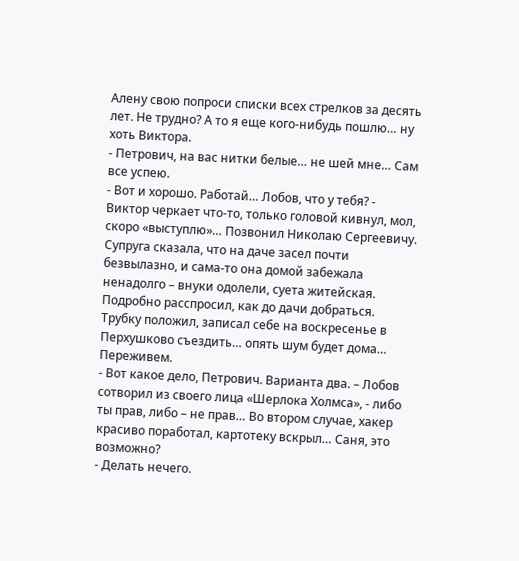Алену свою попроси списки всех стрелков за десять лет. Не трудно? А то я еще кого-нибудь пошлю… ну хоть Виктора.
- Петрович, на вас нитки белые… не шей мне… Сам все успею.
- Вот и хорошо. Работай… Лобов, что у тебя? - Виктор черкает что-то, только головой кивнул, мол, скоро «выступлю»… Позвонил Николаю Сергеевичу. Супруга сказала, что на даче засел почти безвылазно, и сама-то она домой забежала ненадолго – внуки одолели, суета житейская. Подробно расспросил, как до дачи добраться. Трубку положил, записал себе на воскресенье в Перхушково съездить… опять шум будет дома… Переживем.
- Вот какое дело, Петрович. Варианта два. – Лобов сотворил из своего лица «Шерлока Холмса», - либо ты прав, либо – не прав… Во втором случае, хакер красиво поработал, картотеку вскрыл… Саня, это возможно?
- Делать нечего.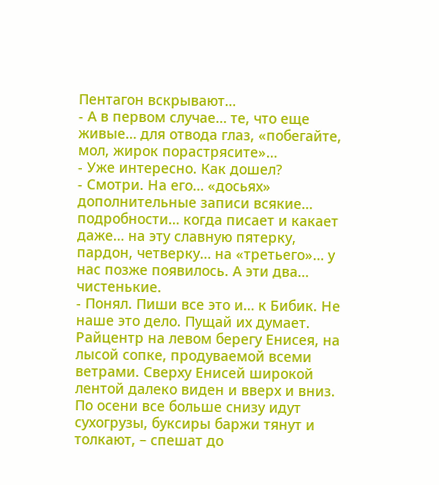Пентагон вскрывают…
- А в первом случае… те, что еще живые… для отвода глаз, «побегайте, мол, жирок порастрясите»…
- Уже интересно. Как дошел?
- Смотри. На его… «досьях» дополнительные записи всякие… подробности… когда писает и какает даже… на эту славную пятерку, пардон, четверку… на «третьего»… у нас позже появилось. А эти два… чистенькие.
- Понял. Пиши все это и… к Бибик. Не наше это дело. Пущай их думает.
Райцентр на левом берегу Енисея, на лысой сопке, продуваемой всеми ветрами. Сверху Енисей широкой лентой далеко виден и вверх и вниз. По осени все больше снизу идут сухогрузы, буксиры баржи тянут и толкают, – спешат до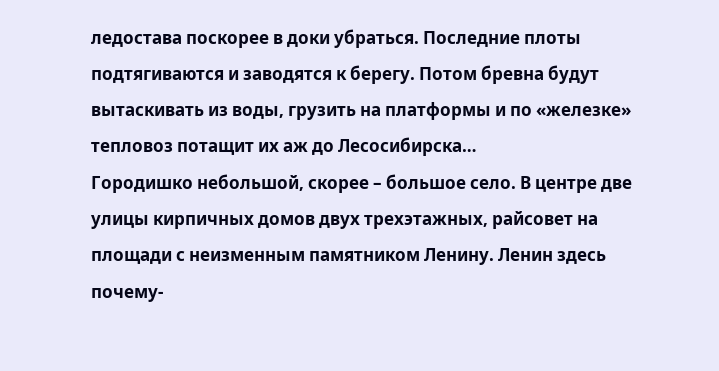ледостава поскорее в доки убраться. Последние плоты подтягиваются и заводятся к берегу. Потом бревна будут вытаскивать из воды, грузить на платформы и по «железке» тепловоз потащит их аж до Лесосибирска…
Городишко небольшой, скорее – большое село. В центре две улицы кирпичных домов двух трехэтажных, райсовет на площади с неизменным памятником Ленину. Ленин здесь почему-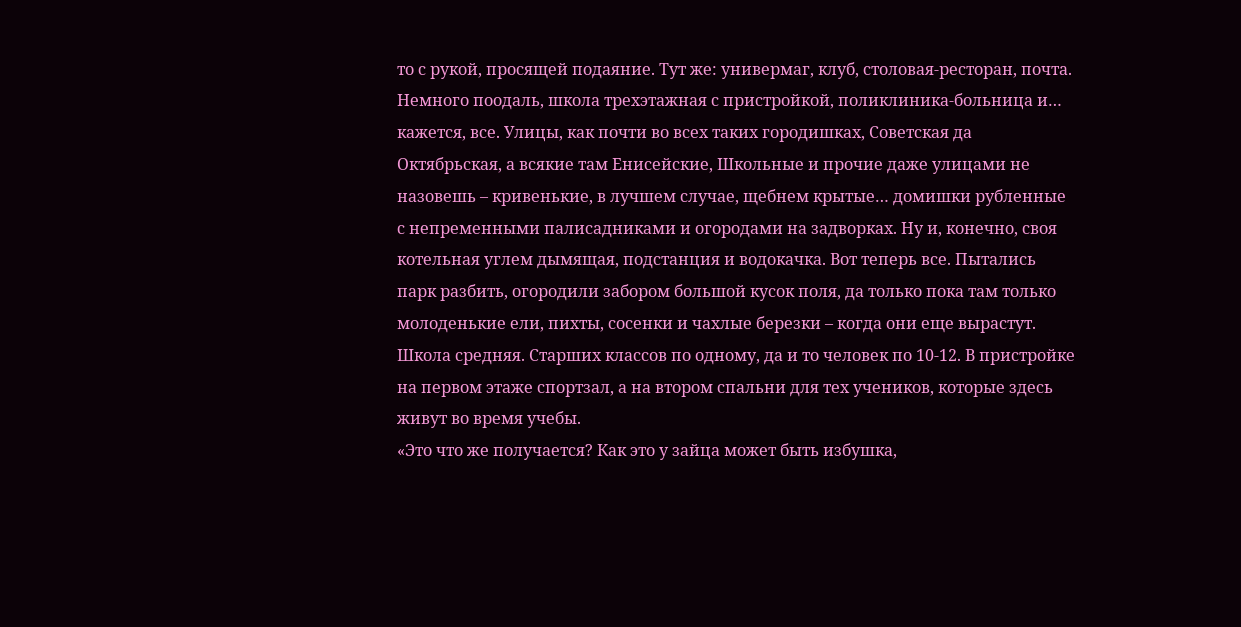то с рукой, просящей подаяние. Тут же: универмаг, клуб, столовая-ресторан, почта. Немного поодаль, школа трехэтажная с пристройкой, поликлиника-больница и… кажется, все. Улицы, как почти во всех таких городишках, Советская да Октябрьская, а всякие там Енисейские, Школьные и прочие даже улицами не назовешь – кривенькие, в лучшем случае, щебнем крытые… домишки рубленные с непременными палисадниками и огородами на задворках. Ну и, конечно, своя котельная углем дымящая, подстанция и водокачка. Вот теперь все. Пытались парк разбить, огородили забором большой кусок поля, да только пока там только молоденькие ели, пихты, сосенки и чахлые березки – когда они еще вырастут.
Школа средняя. Старших классов по одному, да и то человек по 10-12. В пристройке на первом этаже спортзал, а на втором спальни для тех учеников, которые здесь живут во время учебы.
«Это что же получается? Как это у зайца может быть избушка,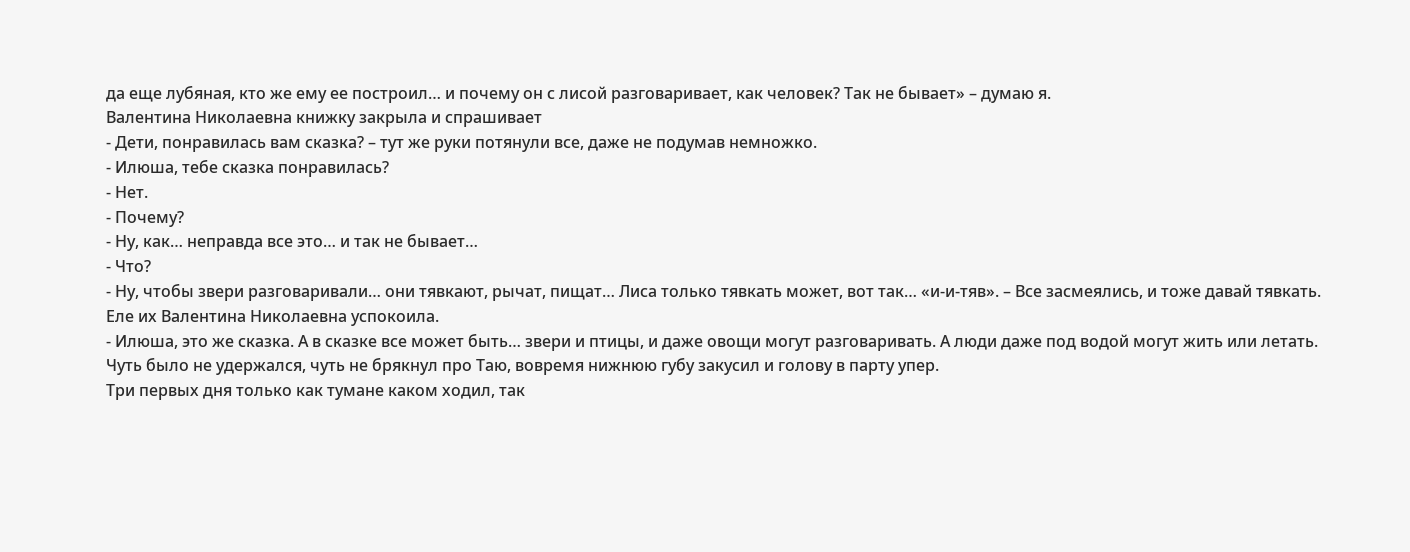да еще лубяная, кто же ему ее построил… и почему он с лисой разговаривает, как человек? Так не бывает» – думаю я.
Валентина Николаевна книжку закрыла и спрашивает
- Дети, понравилась вам сказка? – тут же руки потянули все, даже не подумав немножко.
- Илюша, тебе сказка понравилась?
- Нет.
- Почему?
- Ну, как… неправда все это… и так не бывает…
- Что?
- Ну, чтобы звери разговаривали… они тявкают, рычат, пищат… Лиса только тявкать может, вот так… «и-и-тяв». – Все засмеялись, и тоже давай тявкать. Еле их Валентина Николаевна успокоила.
- Илюша, это же сказка. А в сказке все может быть… звери и птицы, и даже овощи могут разговаривать. А люди даже под водой могут жить или летать.
Чуть было не удержался, чуть не брякнул про Таю, вовремя нижнюю губу закусил и голову в парту упер.
Три первых дня только как тумане каком ходил, так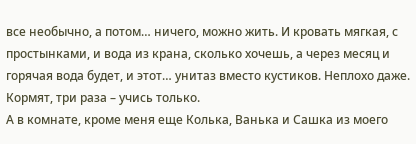все необычно, а потом… ничего, можно жить. И кровать мягкая, с простынками, и вода из крана, сколько хочешь, а через месяц и горячая вода будет, и этот… унитаз вместо кустиков. Неплохо даже. Кормят, три раза – учись только.
А в комнате, кроме меня еще Колька, Ванька и Сашка из моего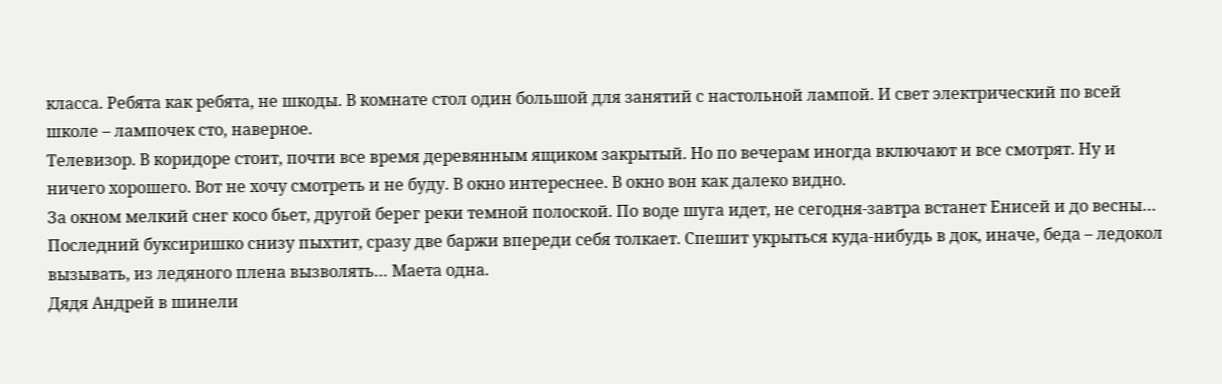класса. Ребята как ребята, не шкоды. В комнате стол один большой для занятий с настольной лампой. И свет электрический по всей школе – лампочек сто, наверное.
Телевизор. В коридоре стоит, почти все время деревянным ящиком закрытый. Но по вечерам иногда включают и все смотрят. Ну и ничего хорошего. Вот не хочу смотреть и не буду. В окно интереснее. В окно вон как далеко видно.
За окном мелкий снег косо бьет, другой берег реки темной полоской. По воде шуга идет, не сегодня-завтра встанет Енисей и до весны… Последний буксиришко снизу пыхтит, сразу две баржи впереди себя толкает. Спешит укрыться куда-нибудь в док, иначе, беда – ледокол вызывать, из ледяного плена вызволять… Маета одна.
Дядя Андрей в шинели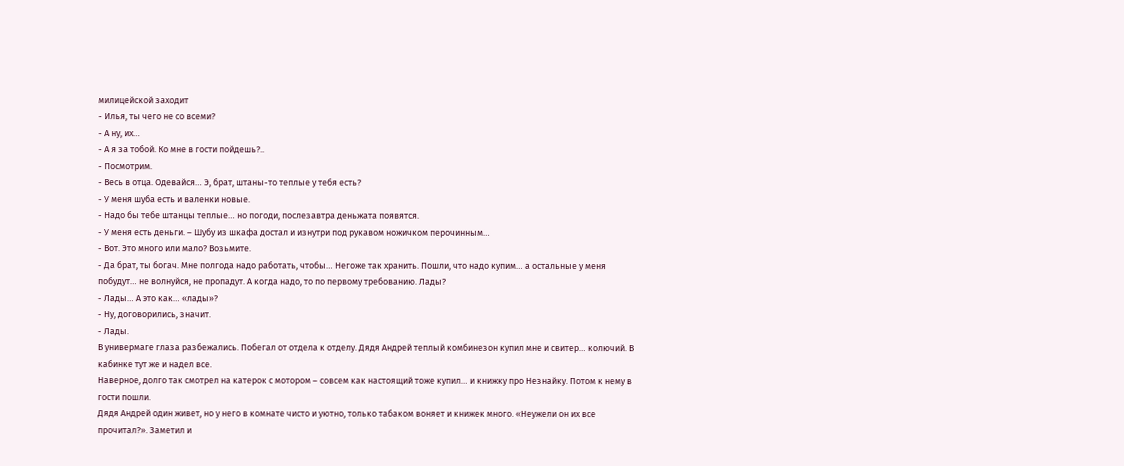милицейской заходит
- Илья, ты чего не со всеми?
- А ну, их…
- А я за тобой. Ко мне в гости пойдешь?..
- Посмотрим.
- Весь в отца. Одевайся… Э, брат, штаны-то теплые у тебя есть?
- У меня шуба есть и валенки новые.
- Надо бы тебе штанцы теплые… но погоди, послезавтра деньжата появятся.
- У меня есть деньги. – Шубу из шкафа достал и изнутри под рукавом ножичком перочинным…
- Вот. Это много или мало? Возьмите.
- Да брат, ты богач. Мне полгода надо работать, чтобы… Негоже так хранить. Пошли, что надо купим… а остальные у меня побудут… не волнуйся, не пропадут. А когда надо, то по первому требованию. Лады?
- Лады… А это как… «лады»?
- Ну, договорились, значит.
- Лады.
В универмаге глаза разбежались. Побегал от отдела к отделу. Дядя Андрей теплый комбинезон купил мне и свитер… колючий. В кабинке тут же и надел все.
Наверное, долго так смотрел на катерок с мотором – совсем как настоящий тоже купил… и книжку про Незнайку. Потом к нему в гости пошли.
Дядя Андрей один живет, но у него в комнате чисто и уютно, только табаком воняет и книжек много. «Неужели он их все прочитал?». Заметил и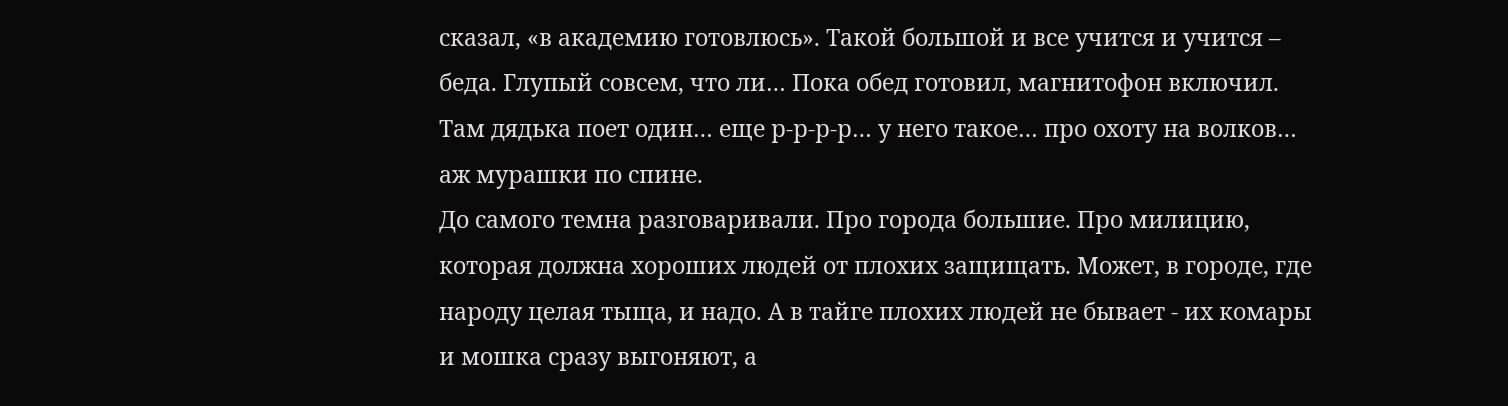сказал, «в академию готовлюсь». Такой большой и все учится и учится – беда. Глупый совсем, что ли… Пока обед готовил, магнитофон включил. Там дядька поет один… еще р-р-р-р… у него такое… про охоту на волков… аж мурашки по спине.
До самого темна разговаривали. Про города большие. Про милицию, которая должна хороших людей от плохих защищать. Может, в городе, где народу целая тыща, и надо. А в тайге плохих людей не бывает - их комары и мошка сразу выгоняют, а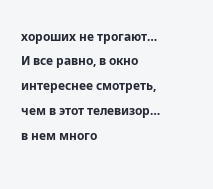хороших не трогают…
И все равно, в окно интереснее смотреть, чем в этот телевизор… в нем много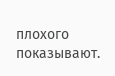плохого показывают.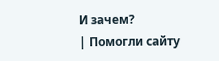И зачем?
| Помогли сайту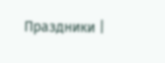Праздники |